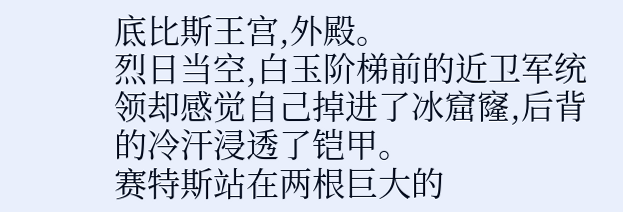底比斯王宫,外殿。
烈日当空,白玉阶梯前的近卫军统领却感觉自己掉进了冰窟窿,后背的冷汗浸透了铠甲。
赛特斯站在两根巨大的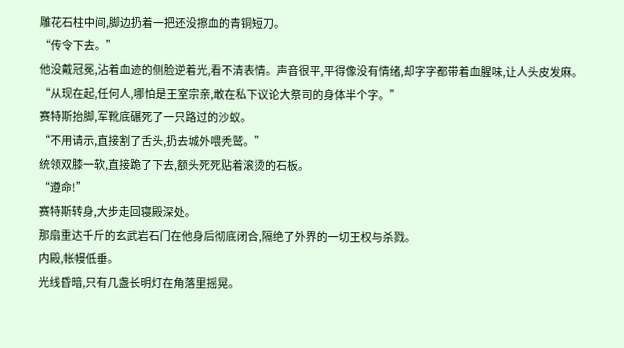雕花石柱中间,脚边扔着一把还没擦血的青铜短刀。
“传令下去。”
他没戴冠冕,沾着血迹的侧脸逆着光,看不清表情。声音很平,平得像没有情绪,却字字都带着血腥味,让人头皮发麻。
“从现在起,任何人,哪怕是王室宗亲,敢在私下议论大祭司的身体半个字。”
赛特斯抬脚,军靴底碾死了一只路过的沙蚁。
“不用请示,直接割了舌头,扔去城外喂秃鹫。”
统领双膝一软,直接跪了下去,额头死死贴着滚烫的石板。
“遵命!”
赛特斯转身,大步走回寝殿深处。
那扇重达千斤的玄武岩石门在他身后彻底闭合,隔绝了外界的一切王权与杀戮。
内殿,帐幔低垂。
光线昏暗,只有几盏长明灯在角落里摇晃。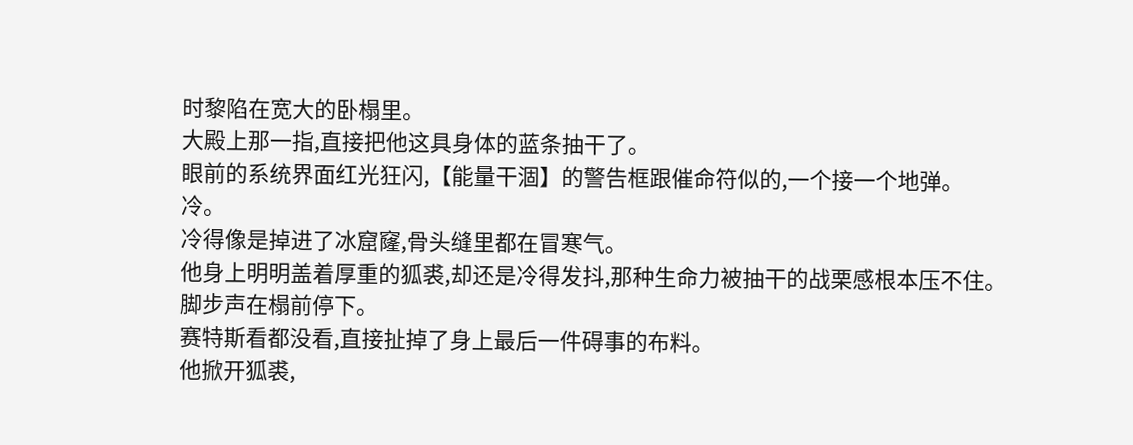时黎陷在宽大的卧榻里。
大殿上那一指,直接把他这具身体的蓝条抽干了。
眼前的系统界面红光狂闪,【能量干涸】的警告框跟催命符似的,一个接一个地弹。
冷。
冷得像是掉进了冰窟窿,骨头缝里都在冒寒气。
他身上明明盖着厚重的狐裘,却还是冷得发抖,那种生命力被抽干的战栗感根本压不住。
脚步声在榻前停下。
赛特斯看都没看,直接扯掉了身上最后一件碍事的布料。
他掀开狐裘,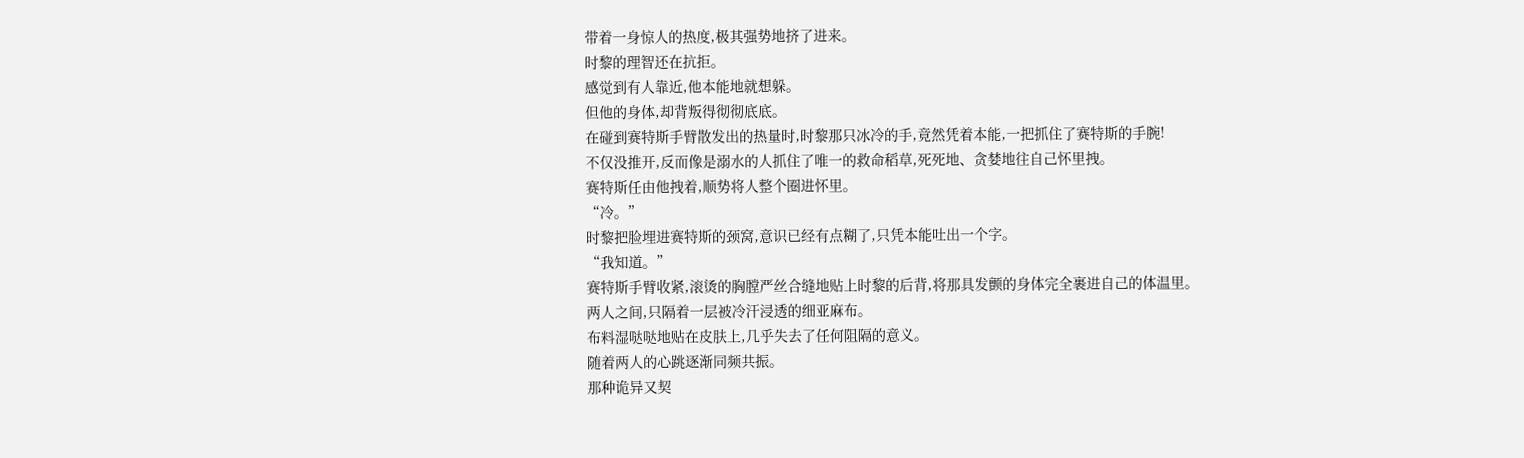带着一身惊人的热度,极其强势地挤了进来。
时黎的理智还在抗拒。
感觉到有人靠近,他本能地就想躲。
但他的身体,却背叛得彻彻底底。
在碰到赛特斯手臂散发出的热量时,时黎那只冰冷的手,竟然凭着本能,一把抓住了赛特斯的手腕!
不仅没推开,反而像是溺水的人抓住了唯一的救命稻草,死死地、贪婪地往自己怀里拽。
赛特斯任由他拽着,顺势将人整个圈进怀里。
“冷。”
时黎把脸埋进赛特斯的颈窝,意识已经有点糊了,只凭本能吐出一个字。
“我知道。”
赛特斯手臂收紧,滚烫的胸膛严丝合缝地贴上时黎的后背,将那具发颤的身体完全裹进自己的体温里。
两人之间,只隔着一层被冷汗浸透的细亚麻布。
布料湿哒哒地贴在皮肤上,几乎失去了任何阻隔的意义。
随着两人的心跳逐渐同频共振。
那种诡异又契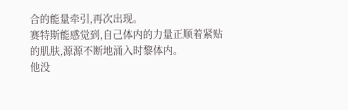合的能量牵引,再次出现。
赛特斯能感觉到,自己体内的力量正顺着紧贴的肌肤,源源不断地涌入时黎体内。
他没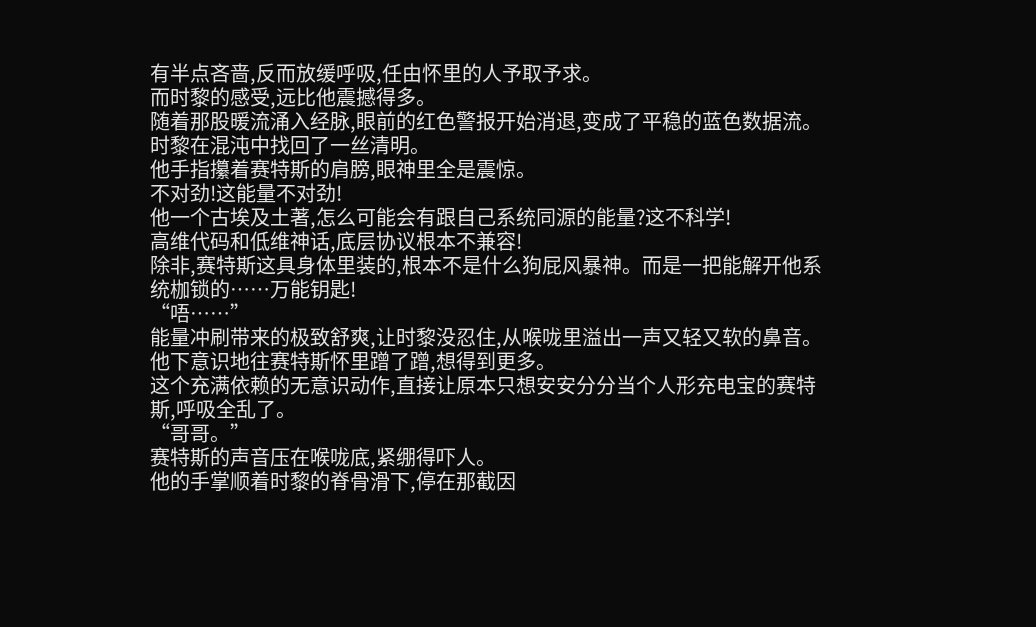有半点吝啬,反而放缓呼吸,任由怀里的人予取予求。
而时黎的感受,远比他震撼得多。
随着那股暖流涌入经脉,眼前的红色警报开始消退,变成了平稳的蓝色数据流。
时黎在混沌中找回了一丝清明。
他手指攥着赛特斯的肩膀,眼神里全是震惊。
不对劲!这能量不对劲!
他一个古埃及土著,怎么可能会有跟自己系统同源的能量?这不科学!
高维代码和低维神话,底层协议根本不兼容!
除非,赛特斯这具身体里装的,根本不是什么狗屁风暴神。而是一把能解开他系统枷锁的……万能钥匙!
“唔……”
能量冲刷带来的极致舒爽,让时黎没忍住,从喉咙里溢出一声又轻又软的鼻音。
他下意识地往赛特斯怀里蹭了蹭,想得到更多。
这个充满依赖的无意识动作,直接让原本只想安安分分当个人形充电宝的赛特斯,呼吸全乱了。
“哥哥。”
赛特斯的声音压在喉咙底,紧绷得吓人。
他的手掌顺着时黎的脊骨滑下,停在那截因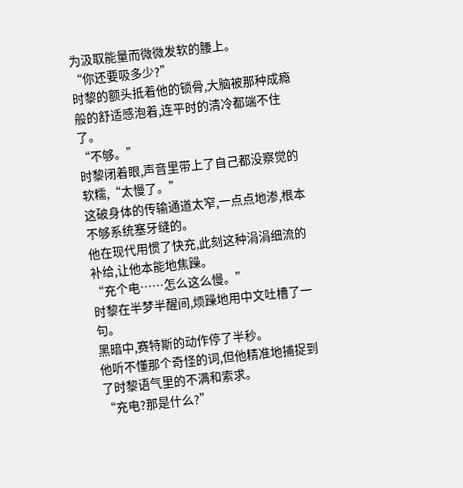为汲取能量而微微发软的腰上。
“你还要吸多少?”
时黎的额头抵着他的锁骨,大脑被那种成瘾般的舒适感泡着,连平时的清冷都端不住了。
“不够。”
时黎闭着眼,声音里带上了自己都没察觉的软糯,“太慢了。”
这破身体的传输通道太窄,一点点地渗,根本不够系统塞牙缝的。
他在现代用惯了快充,此刻这种涓涓细流的补给,让他本能地焦躁。
“充个电……怎么这么慢。”
时黎在半梦半醒间,烦躁地用中文吐槽了一句。
黑暗中,赛特斯的动作停了半秒。
他听不懂那个奇怪的词,但他精准地捕捉到了时黎语气里的不满和索求。
“充电?那是什么?”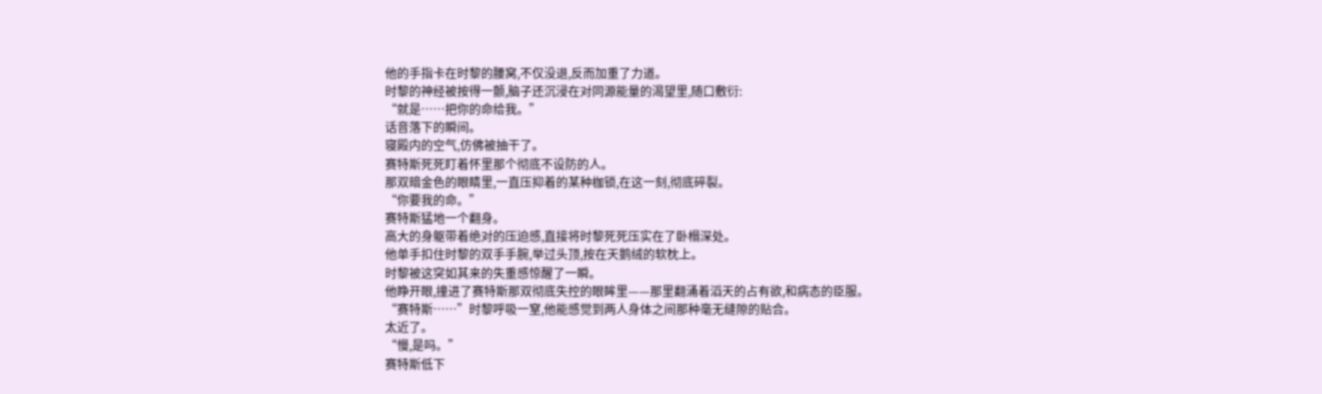他的手指卡在时黎的腰窝,不仅没退,反而加重了力道。
时黎的神经被按得一颤,脑子还沉浸在对同源能量的渴望里,随口敷衍:
“就是……把你的命给我。”
话音落下的瞬间。
寝殿内的空气,仿佛被抽干了。
赛特斯死死盯着怀里那个彻底不设防的人。
那双暗金色的眼睛里,一直压抑着的某种枷锁,在这一刻,彻底碎裂。
“你要我的命。”
赛特斯猛地一个翻身。
高大的身躯带着绝对的压迫感,直接将时黎死死压实在了卧榻深处。
他单手扣住时黎的双手手腕,举过头顶,按在天鹅绒的软枕上。
时黎被这突如其来的失重感惊醒了一瞬。
他睁开眼,撞进了赛特斯那双彻底失控的眼眸里——那里翻涌着滔天的占有欲,和病态的臣服。
“赛特斯……”时黎呼吸一窒,他能感觉到两人身体之间那种毫无缝隙的贴合。
太近了。
“慢,是吗。”
赛特斯低下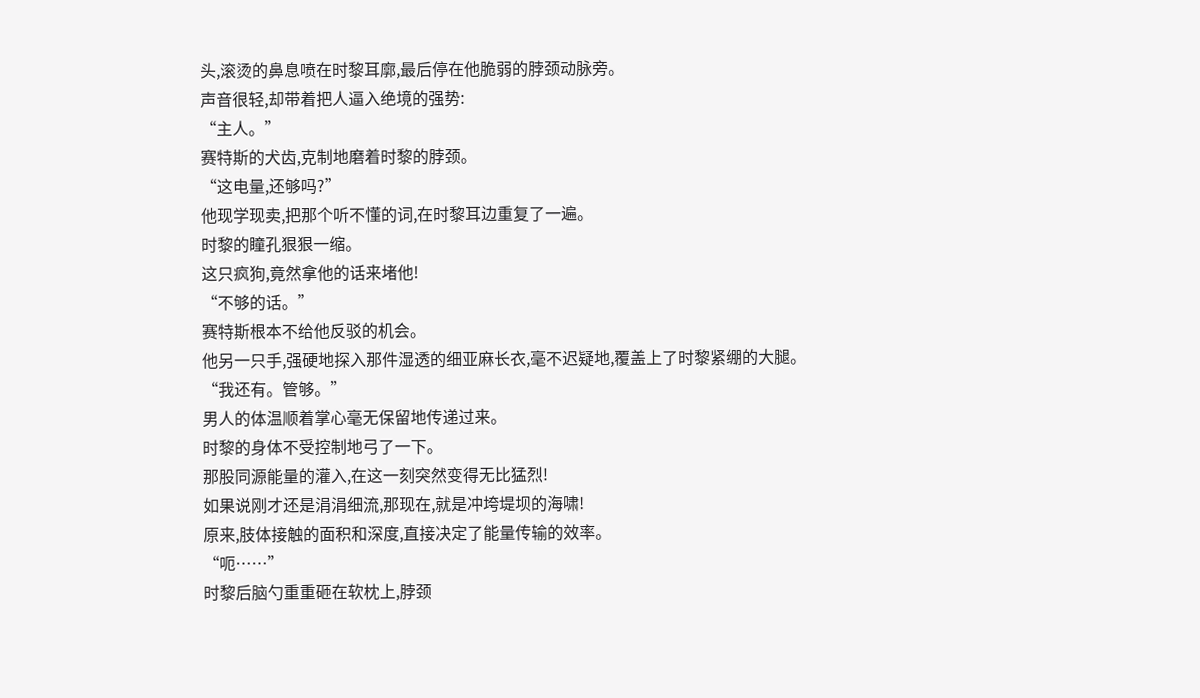头,滚烫的鼻息喷在时黎耳廓,最后停在他脆弱的脖颈动脉旁。
声音很轻,却带着把人逼入绝境的强势:
“主人。”
赛特斯的犬齿,克制地磨着时黎的脖颈。
“这电量,还够吗?”
他现学现卖,把那个听不懂的词,在时黎耳边重复了一遍。
时黎的瞳孔狠狠一缩。
这只疯狗,竟然拿他的话来堵他!
“不够的话。”
赛特斯根本不给他反驳的机会。
他另一只手,强硬地探入那件湿透的细亚麻长衣,毫不迟疑地,覆盖上了时黎紧绷的大腿。
“我还有。管够。”
男人的体温顺着掌心毫无保留地传递过来。
时黎的身体不受控制地弓了一下。
那股同源能量的灌入,在这一刻突然变得无比猛烈!
如果说刚才还是涓涓细流,那现在,就是冲垮堤坝的海啸!
原来,肢体接触的面积和深度,直接决定了能量传输的效率。
“呃……”
时黎后脑勺重重砸在软枕上,脖颈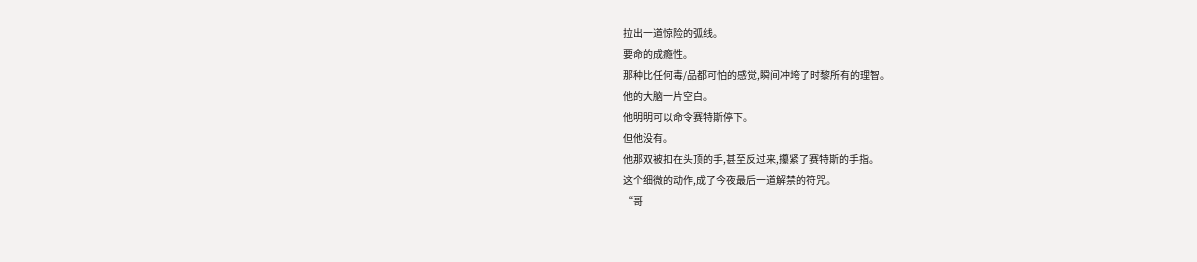拉出一道惊险的弧线。
要命的成瘾性。
那种比任何毒/品都可怕的感觉,瞬间冲垮了时黎所有的理智。
他的大脑一片空白。
他明明可以命令赛特斯停下。
但他没有。
他那双被扣在头顶的手,甚至反过来,攥紧了赛特斯的手指。
这个细微的动作,成了今夜最后一道解禁的符咒。
“哥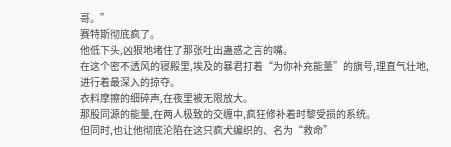哥。”
赛特斯彻底疯了。
他低下头,凶狠地堵住了那张吐出蛊惑之言的嘴。
在这个密不透风的寝殿里,埃及的暴君打着“为你补充能量”的旗号,理直气壮地,进行着最深入的掠夺。
衣料摩擦的细碎声,在夜里被无限放大。
那股同源的能量,在两人极致的交缠中,疯狂修补着时黎受损的系统。
但同时,也让他彻底沦陷在这只疯犬编织的、名为“救命”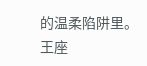的温柔陷阱里。
王座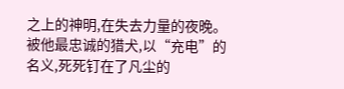之上的神明,在失去力量的夜晚。
被他最忠诚的猎犬,以“充电”的名义,死死钉在了凡尘的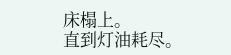床榻上。
直到灯油耗尽。